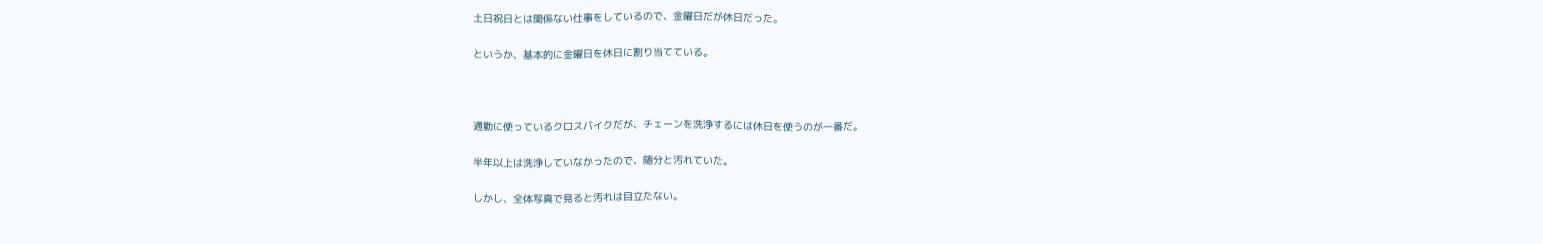土日祝日とは関係ない仕事をしているので、金曜日だが休日だった。

というか、基本的に金曜日を休日に割り当てている。



通勤に使っているクロスバイクだが、チェーンを洗浄するには休日を使うのが一番だ。

半年以上は洗浄していなかったので、随分と汚れていた。

しかし、全体写真で見ると汚れは目立たない。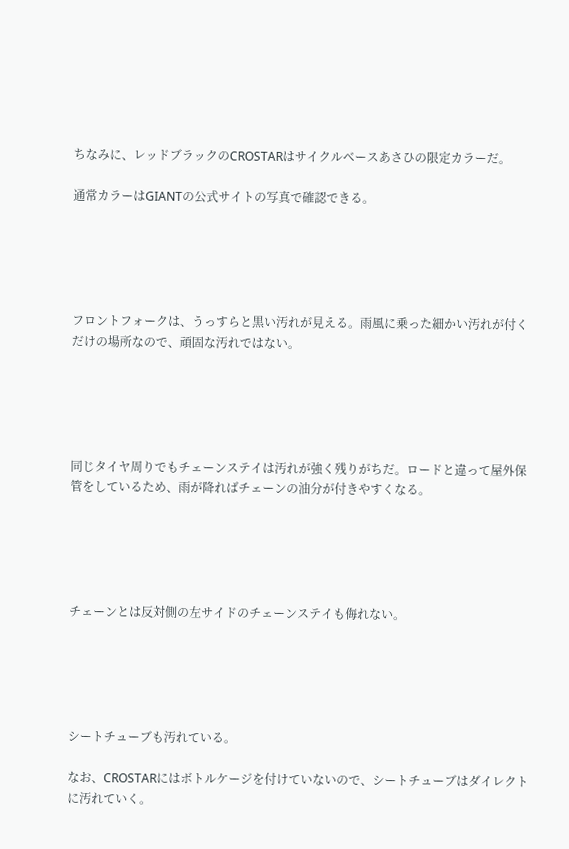ちなみに、レッドブラックのCROSTARはサイクルベースあさひの限定カラーだ。

通常カラーはGIANTの公式サイトの写真で確認できる。





フロントフォークは、うっすらと黒い汚れが見える。雨風に乗った細かい汚れが付くだけの場所なので、頑固な汚れではない。





同じタイヤ周りでもチェーンステイは汚れが強く残りがちだ。ロードと違って屋外保管をしているため、雨が降ればチェーンの油分が付きやすくなる。





チェーンとは反対側の左サイドのチェーンステイも侮れない。





シートチューブも汚れている。

なお、CROSTARにはボトルケージを付けていないので、シートチューブはダイレクトに汚れていく。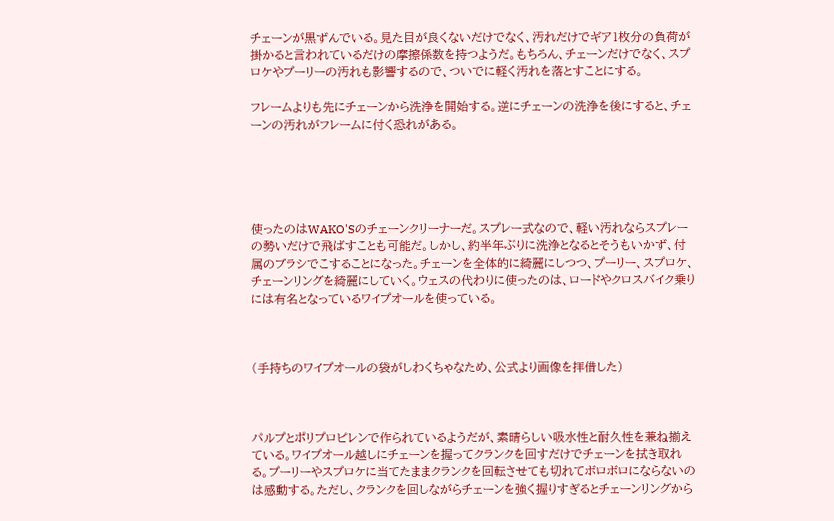チェーンが黒ずんでいる。見た目が良くないだけでなく、汚れだけでギア1枚分の負荷が掛かると言われているだけの摩擦係数を持つようだ。もちろん、チェーンだけでなく、スプロケやプーリーの汚れも影響するので、ついでに軽く汚れを落とすことにする。

フレームよりも先にチェーンから洗浄を開始する。逆にチェーンの洗浄を後にすると、チェーンの汚れがフレームに付く恐れがある。





使ったのはWAKO'Sのチェーンクリーナーだ。スプレー式なので、軽い汚れならスプレーの勢いだけで飛ばすことも可能だ。しかし、約半年ぶりに洗浄となるとそうもいかず、付属のブラシでこすることになった。チェーンを全体的に綺麗にしつつ、プーリー、スプロケ、チェーンリングを綺麗にしていく。ウェスの代わりに使ったのは、ロードやクロスバイク乗りには有名となっているワイプオールを使っている。



(手持ちのワイプオールの袋がしわくちゃなため、公式より画像を拝借した)



パルプとポリプロピレンで作られているようだが、素晴らしい吸水性と耐久性を兼ね揃えている。ワイプオール越しにチェーンを握ってクランクを回すだけでチェーンを拭き取れる。プーリーやスプロケに当てたままクランクを回転させても切れてボロボロにならないのは感動する。ただし、クランクを回しながらチェーンを強く握りすぎるとチェーンリングから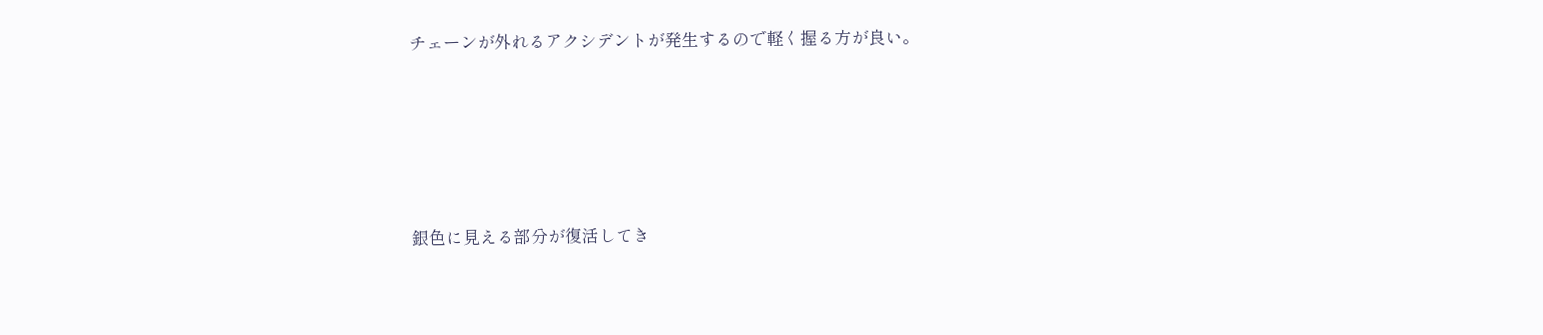チェーンが外れるアクシデントが発生するので軽く握る方が良い。





銀色に見える部分が復活してき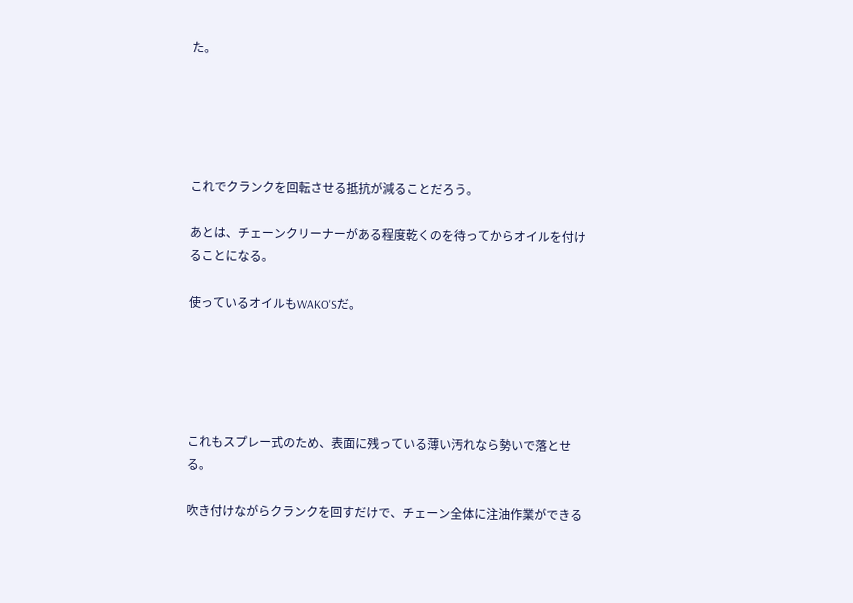た。





これでクランクを回転させる抵抗が減ることだろう。

あとは、チェーンクリーナーがある程度乾くのを待ってからオイルを付けることになる。

使っているオイルもWAKO'Sだ。





これもスプレー式のため、表面に残っている薄い汚れなら勢いで落とせる。

吹き付けながらクランクを回すだけで、チェーン全体に注油作業ができる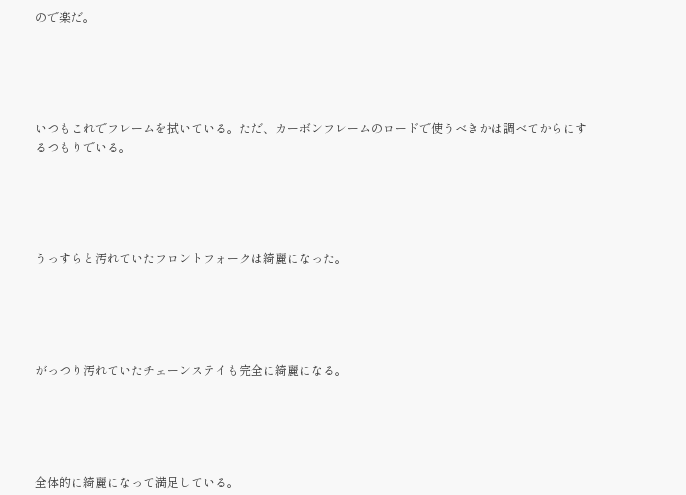ので楽だ。





いつもこれでフレームを拭いている。ただ、カーボンフレームのロードで使うべきかは調べてからにするつもりでいる。





うっすらと汚れていたフロントフォークは綺麗になった。





がっつり汚れていたチェーンステイも完全に綺麗になる。





全体的に綺麗になって満足している。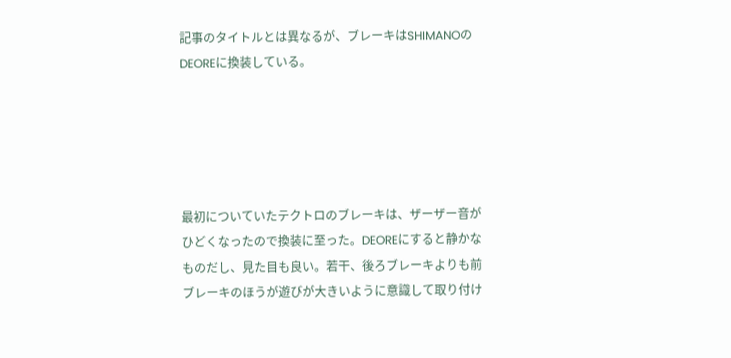記事のタイトルとは異なるが、ブレーキはSHIMANOのDEOREに換装している。





最初についていたテクトロのブレーキは、ザーザー音がひどくなったので換装に至った。DEOREにすると静かなものだし、見た目も良い。若干、後ろブレーキよりも前ブレーキのほうが遊びが大きいように意識して取り付け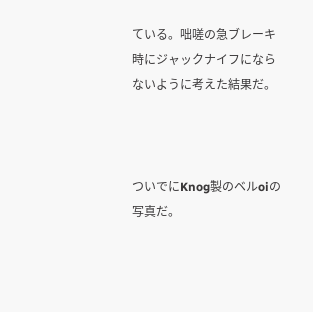ている。咄嗟の急ブレーキ時にジャックナイフにならないように考えた結果だ。



ついでにKnog製のベルoiの写真だ。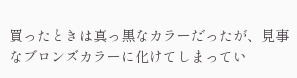買ったときは真っ黒なカラーだったが、見事なブロンズカラーに化けてしまってい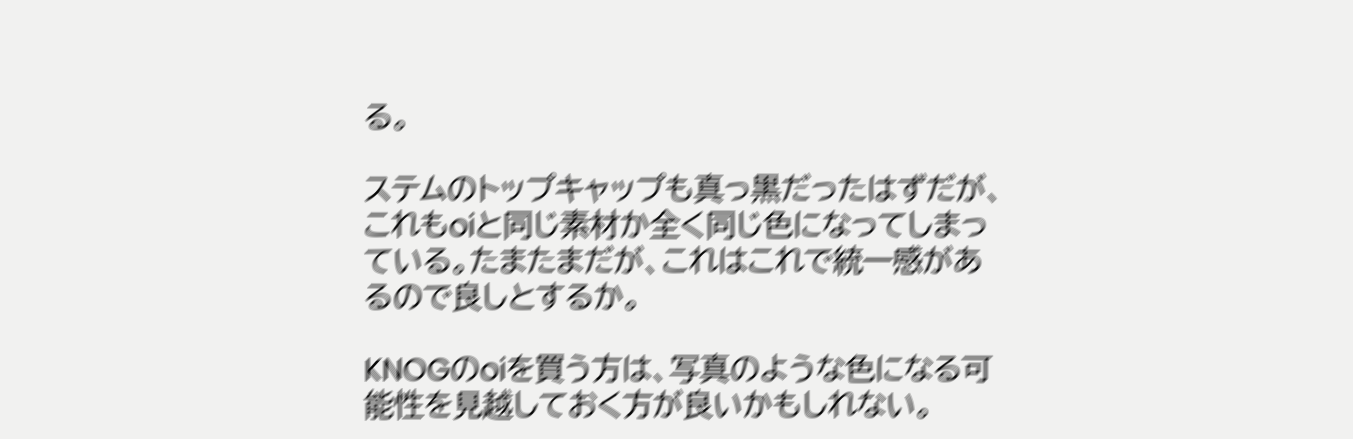る。

ステムのトップキャップも真っ黒だったはずだが、これもoiと同じ素材か全く同じ色になってしまっている。たまたまだが、これはこれで統一感があるので良しとするか。

KNOGのoiを買う方は、写真のような色になる可能性を見越しておく方が良いかもしれない。